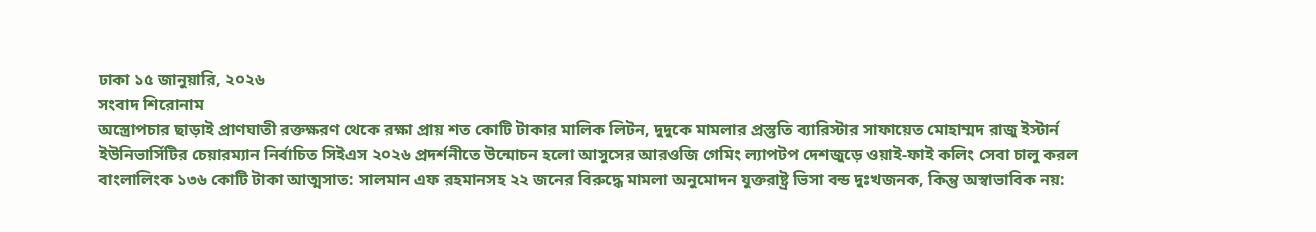ঢাকা ১৫ জানুয়ারি, ২০২৬
সংবাদ শিরোনাম
অস্ত্রোপচার ছাড়াই প্রাণঘাতী রক্তক্ষরণ থেকে রক্ষা প্রায় শত কোটি টাকার মালিক লিটন, দুদুকে মামলার প্রস্তুতি ব্যারিস্টার সাফায়েত মোহাম্মদ রাজু ইস্টার্ন ইউনিভার্সিটির চেয়ারম্যান নির্বাচিত সিইএস ২০২৬ প্রদর্শনীতে উন্মোচন হলো আসুসের আরওজি গেমিং ল্যাপটপ দেশজুড়ে ওয়াই-ফাই কলিং সেবা চালু করল বাংলালিংক ১৩৬ কোটি টাকা আত্মসাত: সালমান এফ রহমানসহ ২২ জনের বিরুদ্ধে মামলা অনুমোদন যুক্তরাষ্ট্র ভিসা বন্ড দুঃখজনক, কিন্তু অস্বাভাবিক নয়: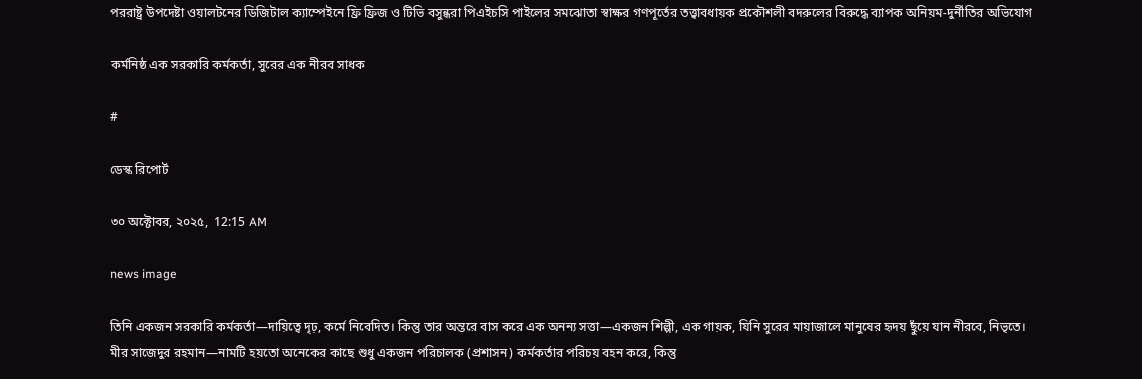পররাষ্ট্র উপদেষ্টা ওয়ালটনের ডিজিটাল ক্যাম্পেইনে ফ্রি ফ্রিজ ও টিভি বসুন্ধরা পিএইচসি পাইলের সমঝোতা স্বাক্ষর গণপূর্তের তত্ত্বাবধায়ক প্রকৌশলী বদরুলের বিরুদ্ধে ব্যাপক অনিয়ম-দুর্নীতির অভিযোগ

কর্মনিষ্ঠ এক সরকারি কর্মকর্তা, সুরের এক নীরব সাধক

#

ডেস্ক রিপোর্ট

৩০ অক্টোবর, ২০২৫,  12:15 AM

news image

তিনি একজন সরকারি কর্মকর্তা—দায়িত্বে দৃঢ়, কর্মে নিবেদিত। কিন্তু তার অন্তরে বাস করে এক অনন্য সত্তা—একজন শিল্পী, এক গায়ক, যিনি সুরের মায়াজালে মানুষের হৃদয় ছুঁয়ে যান নীরবে, নিভৃতে।
মীর সাজেদুর রহমান—নামটি হয়তো অনেকের কাছে শুধু একজন পরিচালক (প্রশাসন) কর্মকর্তার পরিচয় বহন করে, কিন্তু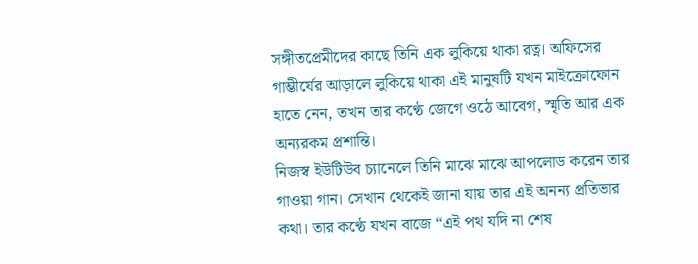সঙ্গীতপ্রেমীদের কাছে তিনি এক লুকিয়ে থাকা রত্ন। অফিসের গাম্ভীর্যের আড়ালে লুকিয়ে থাকা এই মানুষটি যখন মাইক্রোফোন হাতে নেন, তখন তার কণ্ঠে জেগে ওঠে আবেগ, স্মৃতি আর এক অন্যরকম প্রশান্তি।
নিজস্ব ইউটিউব চ্যানেলে তিনি মাঝে মাঝে আপলোড করেন তার গাওয়া গান। সেখান থেকেই জানা যায় তার এই অনন্য প্রতিভার কথা। তার কণ্ঠে যখন বাজে “এই পথ যদি না শেষ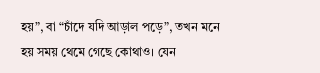হয়”, বা “চাঁদে যদি আড়াল পড়ে”, তখন মনে হয় সময় থেমে গেছে কোথাও। যেন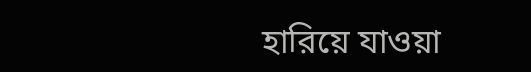হারিয়ে যাওয়া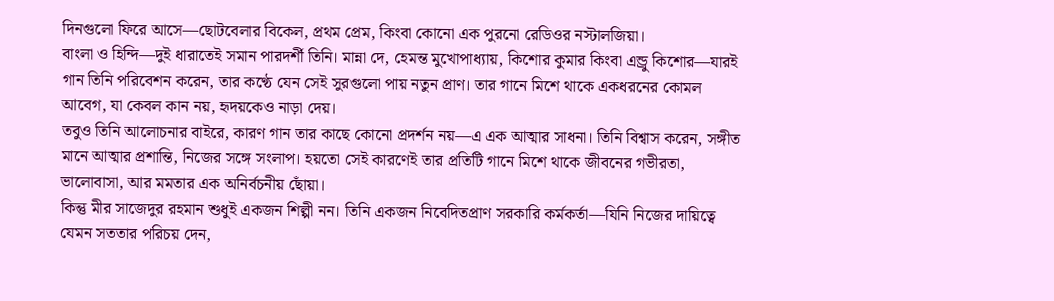দিনগুলো ফিরে আসে—ছোটবেলার বিকেল, প্রথম প্রেম, কিংবা কোনো এক পুরনো রেডিওর নস্টালজিয়া।
বাংলা ও হিন্দি—দুই ধারাতেই সমান পারদর্শী তিনি। মান্না দে, হেমন্ত মুখোপাধ্যায়, কিশোর কুমার কিংবা এন্ড্রু কিশোর—যারই গান তিনি পরিবেশন করেন, তার কণ্ঠে যেন সেই সুরগুলো পায় নতুন প্রাণ। তার গানে মিশে থাকে একধরনের কোমল আবেগ, যা কেবল কান নয়, হৃদয়কেও নাড়া দেয়।
তবুও তিনি আলোচনার বাইরে, কারণ গান তার কাছে কোনো প্রদর্শন নয়—এ এক আত্মার সাধনা। তিনি বিশ্বাস করেন, সঙ্গীত মানে আত্মার প্রশান্তি, নিজের সঙ্গে সংলাপ। হয়তো সেই কারণেই তার প্রতিটি গানে মিশে থাকে জীবনের গভীরতা, ভালোবাসা, আর মমতার এক অনির্বচনীয় ছোঁয়া।
কিন্তু মীর সাজেদুর রহমান শুধুই একজন শিল্পী নন। তিনি একজন নিবেদিতপ্রাণ সরকারি কর্মকর্তা—যিনি নিজের দায়িত্বে যেমন সততার পরিচয় দেন,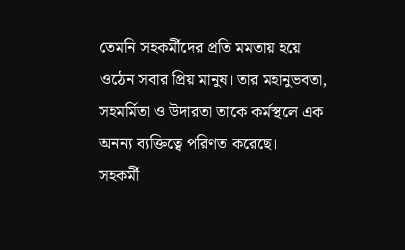তেমনি সহকর্মীদের প্রতি মমতায় হয়ে ওঠেন সবার প্রিয় মানুষ। তার মহানুভবতা, সহমর্মিতা ও উদারতা তাকে কর্মস্থলে এক অনন্য ব্যক্তিত্বে পরিণত করেছে।
সহকর্মী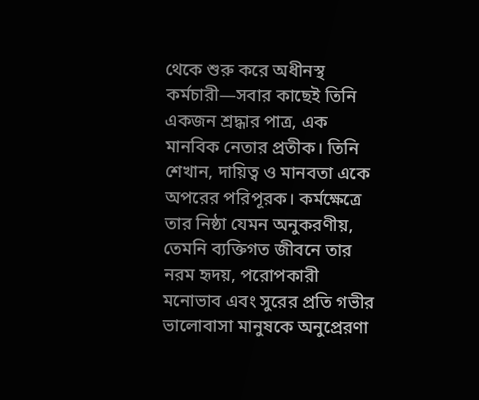থেকে শুরু করে অধীনস্থ কর্মচারী—সবার কাছেই তিনি একজন শ্রদ্ধার পাত্র, এক মানবিক নেতার প্রতীক। তিনি শেখান, দায়িত্ব ও মানবতা একে অপরের পরিপূরক। কর্মক্ষেত্রে তার নিষ্ঠা যেমন অনুকরণীয়, তেমনি ব্যক্তিগত জীবনে তার নরম হৃদয়, পরোপকারী মনোভাব এবং সুরের প্রতি গভীর ভালোবাসা মানুষকে অনুপ্রেরণা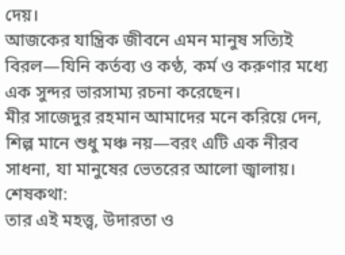দেয়।
আজকের যান্ত্রিক জীবনে এমন মানুষ সত্যিই বিরল—যিনি কর্তব্য ও কণ্ঠ, কর্ম ও করুণার মধ্যে এক সুন্দর ভারসাম্য রচনা করেছেন।
মীর সাজেদুর রহমান আমাদের মনে করিয়ে দেন, শিল্প মানে শুধু মঞ্চ নয়—বরং এটি এক নীরব সাধনা, যা মানুষের ভেতরের আলো জ্বালায়।
শেষকথা:
তার এই মহত্ত্ব, উদারতা ও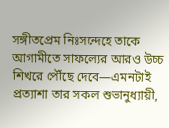সঙ্গীতপ্রেম নিঃসন্দেহে তাকে আগামীতে সাফল্যের আরও উচ্চ শিখরে পৌঁছে দেবে—এমনটাই প্রত্যাশা তার সকল শুভানুধ্যায়ী,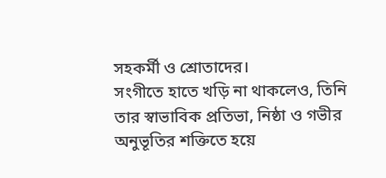সহকর্মী ও শ্রোতাদের।
সংগীতে হাতে খড়ি না থাকলেও, তিনি তার স্বাভাবিক প্রতিভা, নিষ্ঠা ও গভীর অনুভূতির শক্তিতে হয়ে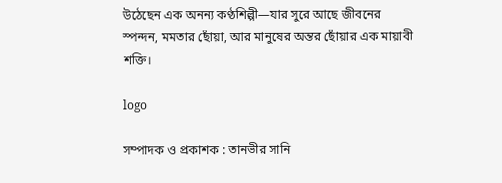উঠেছেন এক অনন্য কণ্ঠশিল্পী—যার সুরে আছে জীবনের স্পন্দন, মমতার ছোঁয়া, আর মানুষের অন্তর ছোঁয়ার এক মায়াবী শক্তি।

logo

সম্পাদক ও প্রকাশক : তানভীর সানি